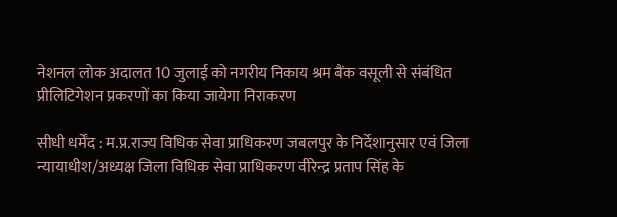नेशनल लोक अदालत 10 जुलाई को नगरीय निकाय श्रम बैंक वसूली से संबंधित प्रीलिटिगेशन प्रकरणों का किया जायेगा निराकरण

सीधी धर्मेंद : म.प्र.राज्य विधिक सेवा प्राधिकरण जबलपुर के निर्देशानुसार एवं जिला न्यायाधीश/अध्यक्ष जिला विधिक सेवा प्राधिकरण वीरेन्द्र प्रताप सिंह के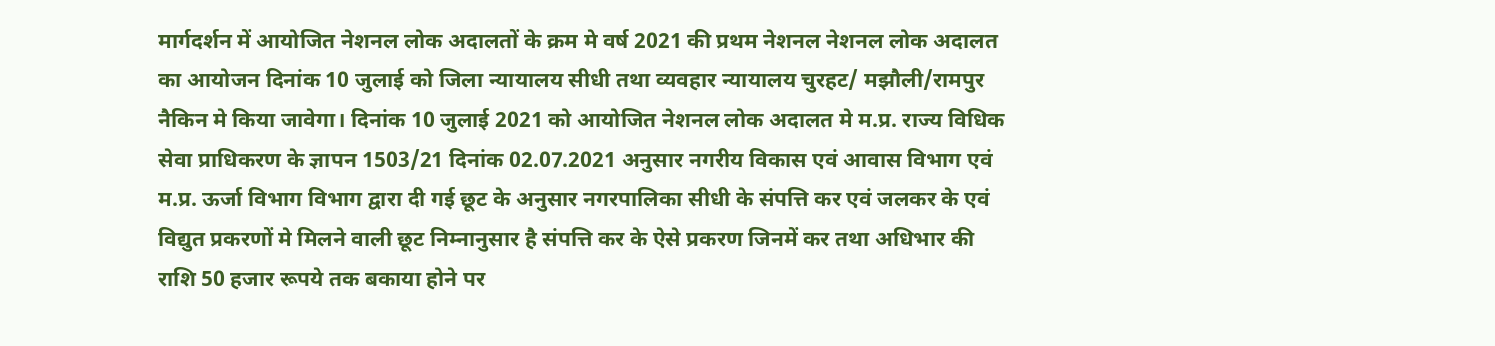मार्गदर्शन में आयोजित नेशनल लोक अदालतों के क्रम मे वर्ष 2021 की प्रथम नेशनल नेशनल लोक अदालत का आयोजन दिनांक 10 जुलाई को जिला न्यायालय सीधी तथा व्यवहार न्यायालय चुरहट/ मझौली/रामपुर नैकिन मे किया जावेगा। दिनांक 10 जुलाई 2021 को आयोजित नेशनल लोक अदालत मे म.प्र. राज्य विधिक सेवा प्राधिकरण के ज्ञापन 1503/21 दिनांक 02.07.2021 अनुसार नगरीय विकास एवं आवास विभाग एवं म.प्र. ऊर्जा विभाग विभाग द्वारा दी गई छूट के अनुसार नगरपालिका सीधी के संपत्ति कर एवं जलकर के एवं विद्युत प्रकरणों मे मिलने वाली छूट निम्नानुसार है संपत्ति कर के ऐसे प्रकरण जिनमें कर तथा अधिभार की राशि 50 हजार रूपये तक बकाया होने पर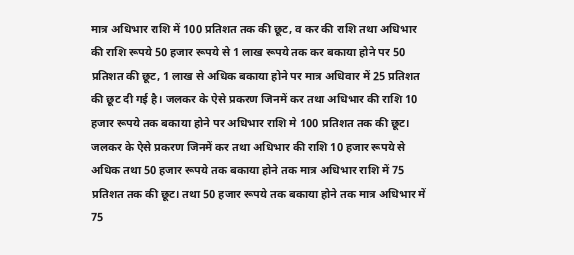मात्र अधिभार राशि में 100 प्रतिशत तक की छूट, व कर की राशि तथा अधिभार की राशि रूपये 50 हजार रूपये से 1 लाख रूपये तक कर बकाया होने पर 50 प्रतिशत की छूट, 1 लाख से अधिक बकाया होने पर मात्र अधिवार में 25 प्रतिशत की छूट दी गई है। जलकर के ऐसे प्रकरण जिनमें कर तथा अधिभार की राशि 10 हजार रूपये तक बकाया होने पर अधिभार राशि मे 100 प्रतिशत तक की छूट। जलकर के ऐसे प्रकरण जिनमें कर तथा अधिभार की राशि 10 हजार रूपये से अधिक तथा 50 हजार रूपये तक बकाया होने तक मात्र अधिभार राशि में 75 प्रतिशत तक की छूट। तथा 50 हजार रूपये तक बकाया होने तक मात्र अधिभार में 75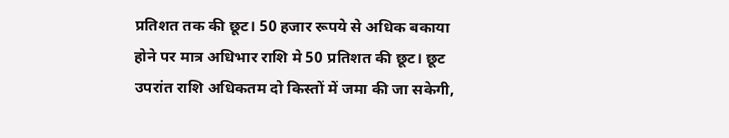प्रतिशत तक की छूट। 50 हजार रूपये से अधिक बकाया होने पर मात्र अधिभार राशि मे 50 प्रतिशत की छूट। छूट उपरांत राशि अधिकतम दो किस्तों में जमा की जा सकेगी,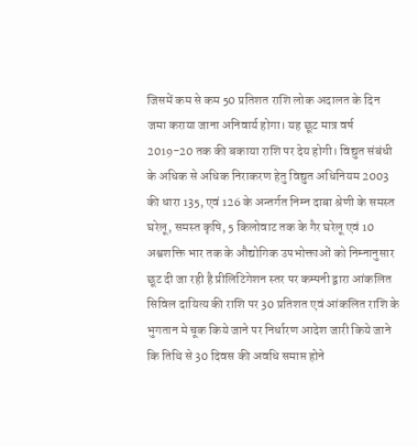जिसमें कम से कम 50 प्रतिशत राशि लोक अदालत के दिन जमा कराया जाना अनिवार्य होगा। यह छूट मात्र वर्ष 2019-20 तक की बकाया राशि पर देय होगी। विद्युत संबंधी के अधिक से अधिक निराकरण हेतु विद्युत अधिनियम 2003 की धारा 135, एवं 126 के अन्तर्गत निम्न दाबा श्रेणी के समस्त घरेलू, समस्त कृषि, 5 किलोवाट तक के गैर घरेलू एवं 10 अश्वशक्ति भार तक के औद्योगिक उपभोक्ताओं को निम्नानुसार छूट दी जा रही है प्रीलिटिगेशन स्तर पर कम्पनी द्वारा आंकलित सिविल दायित्य की राशि पर 30 प्रतिशत एवं आंकलित राशि के भुगतान मे चूक किये जाने पर निर्धारण आदेश जारी किये जाने कि तिथि से 30 दिवस की अवधि समाप्त होने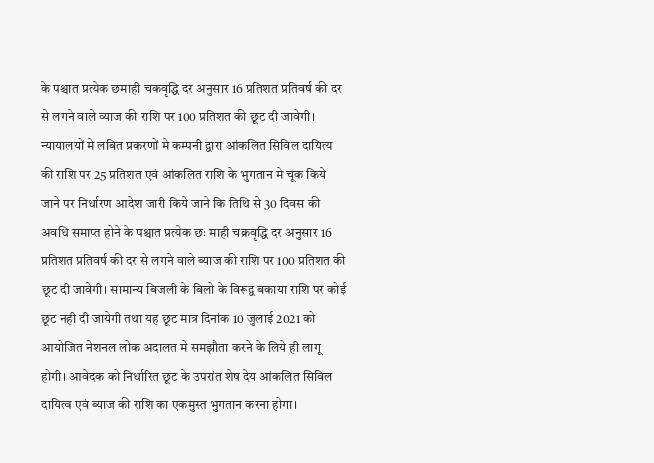के पश्चात प्रत्येक छमाही चकवृद्धि दर अनुसार 16 प्रतिशत प्रतिवर्ष की दर से लगने वाले व्याज की राशि पर 100 प्रतिशत की छूट दी जावेगी। न्यायालयों मे लबित प्रकरणों मे कम्पनी द्वारा आंकलित सिविल दायित्य की राशि पर 25 प्रतिशत एवं आंकलित राशि के भुगतान मे चूक किये जाने पर निर्धारण आदेश जारी किये जाने कि तिथि से 30 दिवस की अवधि समाप्त होने के पश्चात प्रत्येक छः माही चक्रवृद्धि दर अनुसार 16 प्रतिशत प्रतिवर्ष की दर से लगने वाले ब्याज की राशि पर 100 प्रतिशत की छूट दी जावेगी। सामान्य बिजली के बिलो के विरूद्व बकाया राशि पर कोई छूट नही दी जायेगी तथा यह छूट मात्र दिनांक 10 जुलाई 2021 को आयोजित नेशनल लोक अदालत मे समझौता करने के लिये ही लागू होगी। आवेदक को निर्धारित छूट के उपरांत शेष देय आंकलित सिविल दायित्व एवं ब्याज की राशि का एकमुस्त भुगतान करना होगा।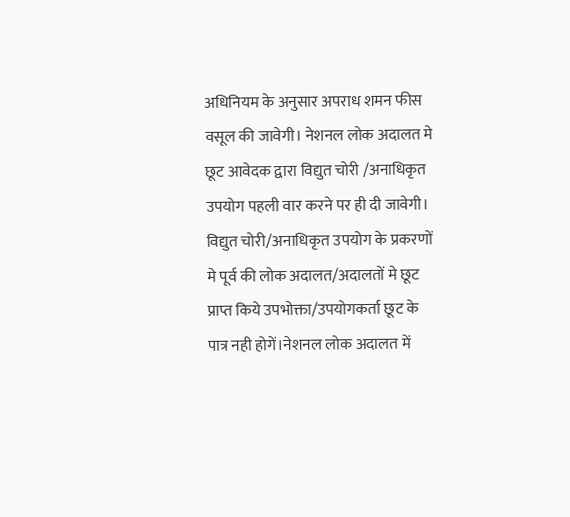अधिनियम के अनुसार अपराध शमन फीस वसूल की जावेगी। नेशनल लोक अदालत मे छूट आवेदक द्वारा विद्युत चोरी /अनाधिकृत उपयोग पहली वार करने पर ही दी जावेगी। विद्युत चोरी/अनाधिकृत उपयोग के प्रकरणों मे पूर्व की लोक अदालत/अदालतों मे छूट प्राप्त किये उपभोक्ता/उपयोगकर्ता छूट के पात्र नही होगें।नेशनल लोक अदालत में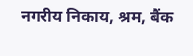नगरीय निकाय, श्रम, बैंक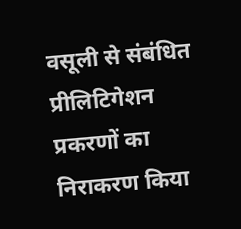वसूली से संबंधित प्रीलिटिगेशन प्रकरणों का निराकरण किया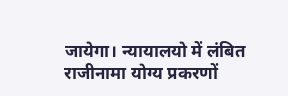जायेगा। न्यायालयो में लंबित राजीनामा योग्य प्रकरणों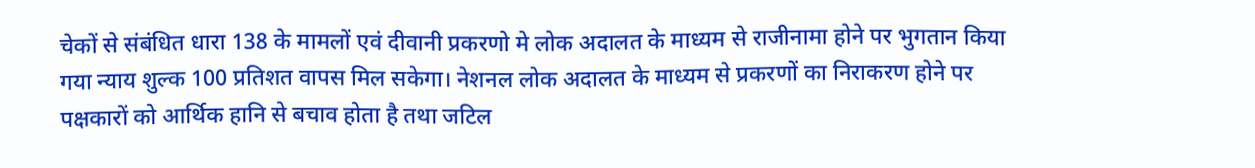चेकों से संबंधित धारा 138 के मामलों एवं दीवानी प्रकरणो मे लोक अदालत के माध्यम से राजीनामा होने पर भुगतान किया गया न्याय शुल्क 100 प्रतिशत वापस मिल सकेगा। नेशनल लोक अदालत के माध्यम से प्रकरणों का निराकरण होने पर पक्षकारों को आर्थिक हानि से बचाव होता है तथा जटिल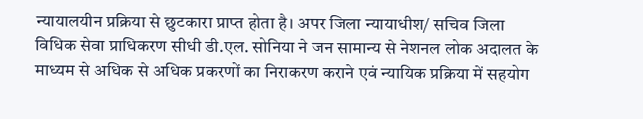न्यायालयीन प्रक्रिया से छुटकारा प्राप्त होता है। अपर जिला न्यायाधीश/ सचिव जिला विधिक सेवा प्राधिकरण सीधी डी.एल. सोनिया ने जन सामान्य से नेशनल लोक अदालत के माध्यम से अधिक से अधिक प्रकरणों का निराकरण कराने एवं न्यायिक प्रक्रिया में सहयोग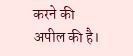करने की अपील की है।